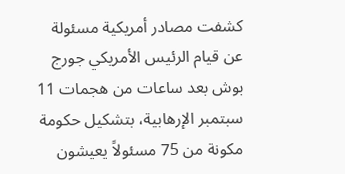كشفت مصادر أمريكية مسئولة عن قيام الرئيس الأمريكي جورج بوش بعد ساعات من هجمات 11 سبتمبر الإرهابية، بتشكيل حكومة مكونة من 75 مسئولاً يعيشون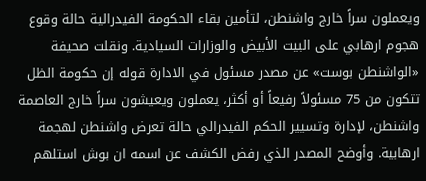ويعملون سراً خارج واشنطن، لتأمين بقاء الحكومة الفيدرالية حالة وقوع هجوم ارهابي على البيت الأبيض والوزارات السيادية. ونقلت صحيفة «الواشنطن بوست» عن مصدر مسئول في الادارة قوله إن حكومة الظل تتكون من 75 مسئولاً رفيعاً أو أكثر، يعملون ويعيشون سراً خارج العاصمة واشنطن، لإدارة وتسيير الحكم الفيدرالي حالة تعرض واشنطن لهجمة ارهابية. وأوضح المصدر الذي رفض الكشف عن اسمه ان بوش استلهم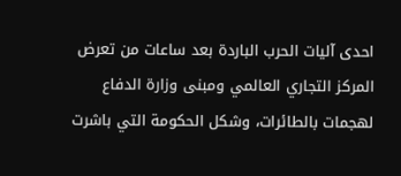احدى آليات الحرب الباردة بعد ساعات من تعرض المركز التجاري العالمي ومبنى وزارة الدفاع لهجمات بالطائرات، وشكل الحكومة التي باشرت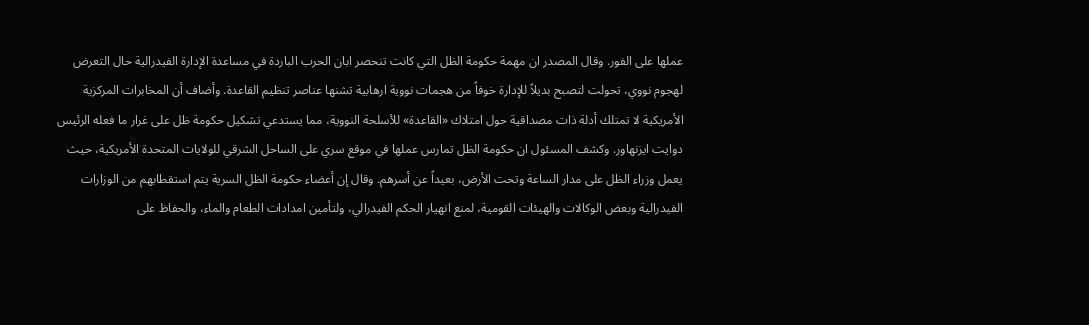عملها على الفور. وقال المصدر ان مهمة حكومة الظل التي كانت تنحصر ابان الحرب الباردة في مساعدة الإدارة الفيدرالية حال التعرض لهجوم نووي، تحولت لتصبح بديلاً للإدارة خوفاً من هجمات نووية ارهابية تشنها عناصر تنظيم القاعدة. وأضاف أن المخابرات المركزية الأمريكية لا تمتلك أدلة ذات مصداقية حول امتلاك «القاعدة» للأسلحة النووية، مما يستدعي تشكيل حكومة ظل على غرار ما فعله الرئيس دوايت ايزنهاور. وكشف المسئول ان حكومة الظل تمارس عملها في موقع سري على الساحل الشرقي للولايات المتحدة الأمريكية، حيث يعمل وزراء الظل على مدار الساعة وتحت الأرض، بعيداً عن أسرهم. وقال إن أعضاء حكومة الظل السرية يتم استقطابهم من الوزارات الفيدرالية وبعض الوكالات والهيئات القومية، لمنع انهيار الحكم الفيدرالي، ولتأمين امدادات الطعام والماء، والحفاظ على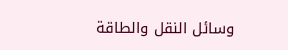وسائل النقل والطاقة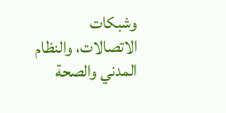وشبكات الاتصالات، والنظام المدني والصحة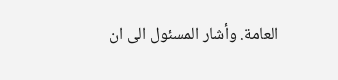العامة. وأشار المسئول الى ان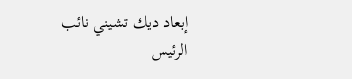إبعاد ديك تشيني نائب الرئيس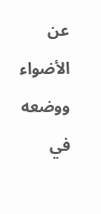عن الأضواء ووضعه في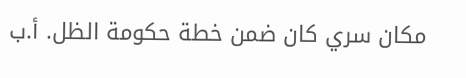مكان سري كان ضمن خطة حكومة الظل. أ.ب